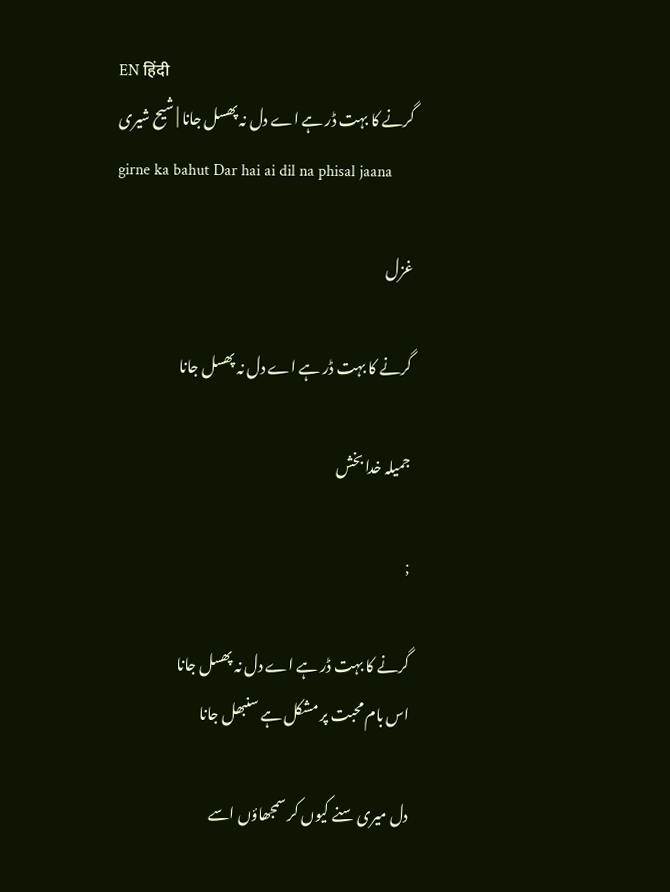EN हिंदी
گرنے کا بہت ڈر ہے اے دل نہ پھسل جانا | شیح شیری
girne ka bahut Dar hai ai dil na phisal jaana

غزل

گرنے کا بہت ڈر ہے اے دل نہ پھسل جانا

جمیلہ خدا بخش

;

گرنے کا بہت ڈر ہے اے دل نہ پھسل جانا
اس بام محبت پر مشکل ہے سنبھل جانا

دل میری سنے کیوں کر سمجھاؤں اسے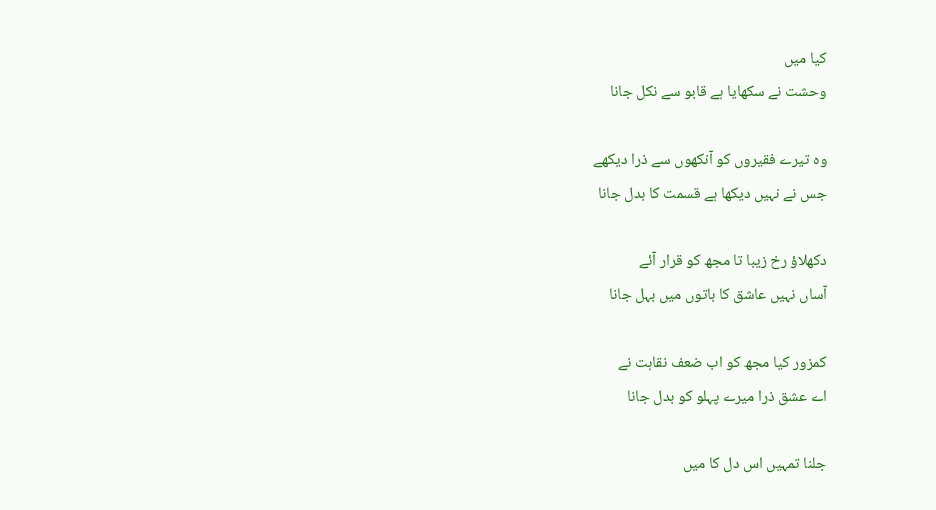کیا میں
وحشت نے سکھایا ہے قابو سے نکل جانا

وہ تیرے فقیروں کو آنکھوں سے ذرا دیکھے
جس نے نہیں دیکھا ہے قسمت کا بدل جانا

دکھلاؤ رخ زیبا تا مجھ کو قرار آئے
آساں نہیں عاشق کا باتوں میں بہل جانا

کمزور کیا مجھ کو اب ضعف نقاہت نے
اے عشق ذرا میرے پہلو کو بدل جانا

جلنا تمہیں اس دل کا میں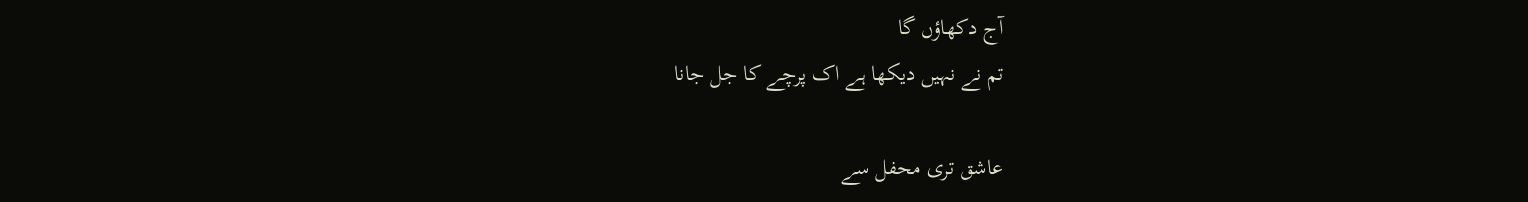آج دکھاؤں گا
تم نے نہیں دیکھا ہے اک پرچے کا جل جانا

عاشق تری محفل سے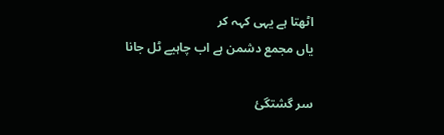اٹھتا ہے یہی کہہ کر
یاں مجمع دشمن ہے اب چاہیے ٹل جانا

سر گشتگئ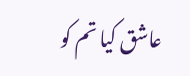عاشق کیا تم کو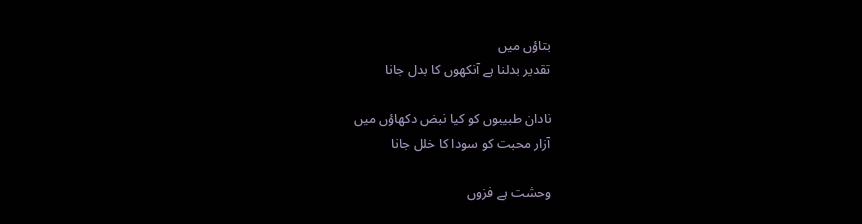بتاؤں میں
تقدیر بدلنا ہے آنکھوں کا بدل جانا

نادان طبیبوں کو کیا نبض دکھاؤں میں
آزار محبت کو سودا کا خلل جانا

وحشت ہے فزوں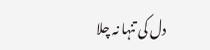دل کی تنہا نہ چلا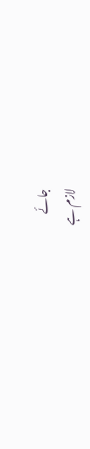جائے
لازم ہے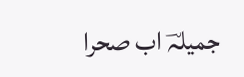جمیلہؔ اب صحرا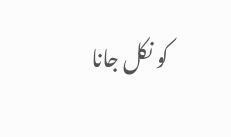کو نکل جانا